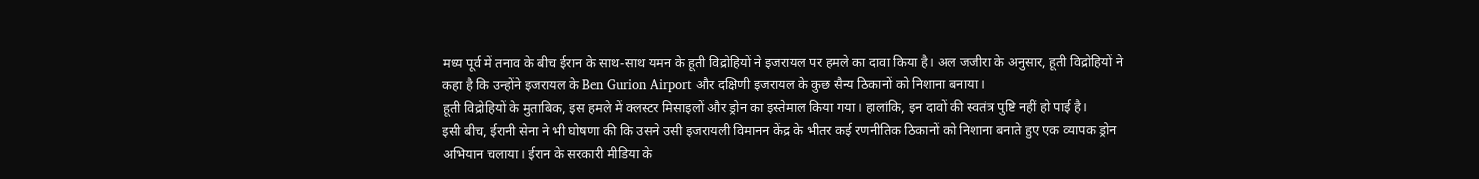मध्य पूर्व में तनाव के बीच ईरान के साथ-साथ यमन के हूती विद्रोहियों ने इजरायल पर हमले का दावा किया है। अल जजीरा के अनुसार, हूती विद्रोहियों ने कहा है कि उन्होंने इजरायल के Ben Gurion Airport और दक्षिणी इजरायल के कुछ सैन्य ठिकानों को निशाना बनाया।
हूती विद्रोहियों के मुताबिक, इस हमले में क्लस्टर मिसाइलों और ड्रोन का इस्तेमाल किया गया। हालांकि, इन दावों की स्वतंत्र पुष्टि नहीं हो पाई है।
इसी बीच, ईरानी सेना ने भी घोषणा की कि उसने उसी इजरायली विमानन केंद्र के भीतर कई रणनीतिक ठिकानों को निशाना बनाते हुए एक व्यापक ड्रोन अभियान चलाया। ईरान के सरकारी मीडिया के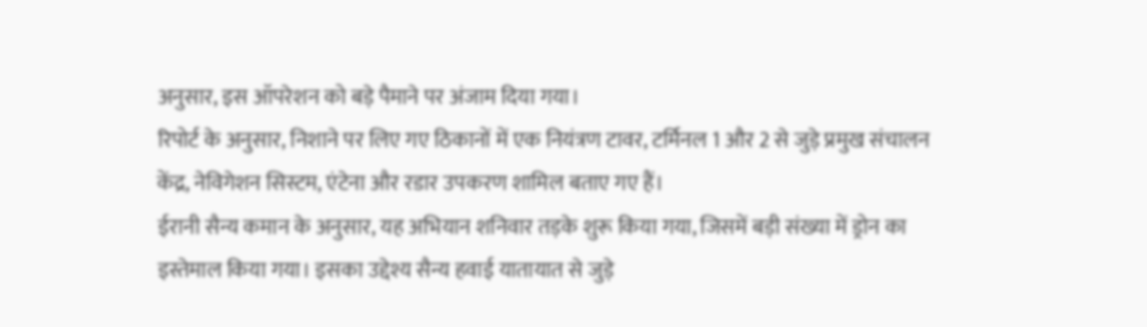अनुसार, इस ऑपरेशन को बड़े पैमाने पर अंजाम दिया गया।
रिपोर्ट के अनुसार, निशाने पर लिए गए ठिकानों में एक नियंत्रण टावर, टर्मिनल 1 और 2 से जुड़े प्रमुख संचालन केंद्र, नेविगेशन सिस्टम, एंटेना और रडार उपकरण शामिल बताए गए हैं।
ईरानी सैन्य कमान के अनुसार, यह अभियान शनिवार तड़के शुरू किया गया, जिसमें बड़ी संख्या में ड्रोन का इस्तेमाल किया गया। इसका उद्देश्य सैन्य हवाई यातायात से जुड़े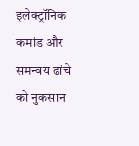इलेक्ट्रॉनिक कमांड और समन्वय ढांचे को नुकसान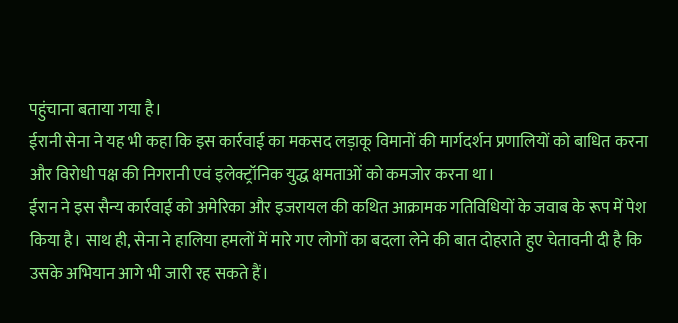पहुंचाना बताया गया है।
ईरानी सेना ने यह भी कहा कि इस कार्रवाई का मकसद लड़ाकू विमानों की मार्गदर्शन प्रणालियों को बाधित करना और विरोधी पक्ष की निगरानी एवं इलेक्ट्रॉनिक युद्ध क्षमताओं को कमजोर करना था।
ईरान ने इस सैन्य कार्रवाई को अमेरिका और इजरायल की कथित आक्रामक गतिविधियों के जवाब के रूप में पेश किया है। साथ ही, सेना ने हालिया हमलों में मारे गए लोगों का बदला लेने की बात दोहराते हुए चेतावनी दी है कि उसके अभियान आगे भी जारी रह सकते हैं।